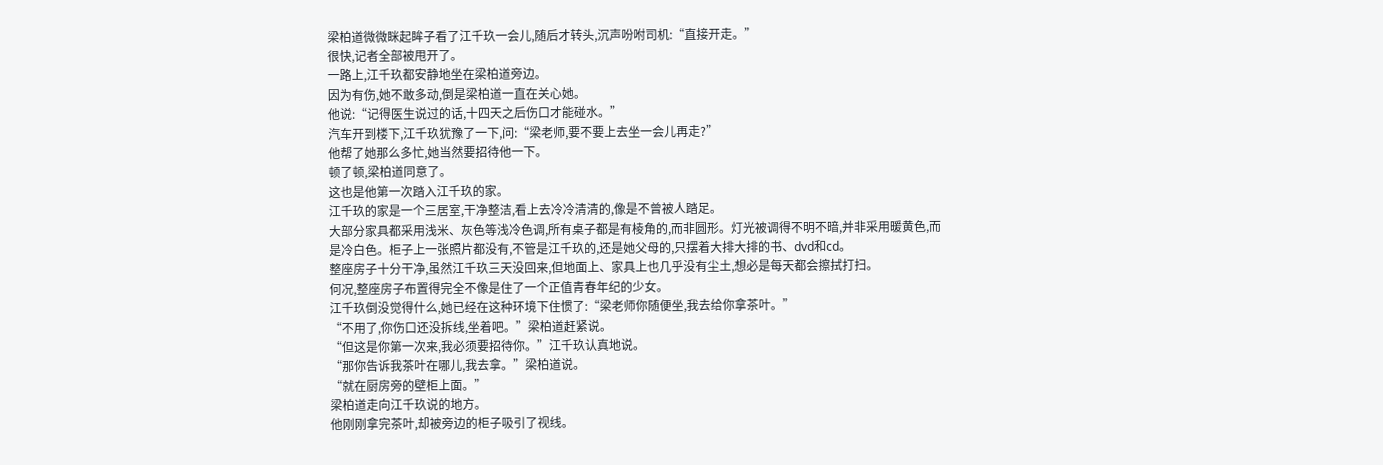梁柏道微微眯起眸子看了江千玖一会儿,随后才转头,沉声吩咐司机:“直接开走。”
很快,记者全部被甩开了。
一路上,江千玖都安静地坐在梁柏道旁边。
因为有伤,她不敢多动,倒是梁柏道一直在关心她。
他说:“记得医生说过的话,十四天之后伤口才能碰水。”
汽车开到楼下,江千玖犹豫了一下,问:“梁老师,要不要上去坐一会儿再走?”
他帮了她那么多忙,她当然要招待他一下。
顿了顿,梁柏道同意了。
这也是他第一次踏入江千玖的家。
江千玖的家是一个三居室,干净整洁,看上去冷冷清清的,像是不曾被人踏足。
大部分家具都采用浅米、灰色等浅冷色调,所有桌子都是有棱角的,而非圆形。灯光被调得不明不暗,并非采用暖黄色,而是冷白色。柜子上一张照片都没有,不管是江千玖的,还是她父母的,只摆着大排大排的书、dvd和cd。
整座房子十分干净,虽然江千玖三天没回来,但地面上、家具上也几乎没有尘土,想必是每天都会擦拭打扫。
何况,整座房子布置得完全不像是住了一个正值青春年纪的少女。
江千玖倒没觉得什么,她已经在这种环境下住惯了:“梁老师你随便坐,我去给你拿茶叶。”
“不用了,你伤口还没拆线,坐着吧。”梁柏道赶紧说。
“但这是你第一次来,我必须要招待你。”江千玖认真地说。
“那你告诉我茶叶在哪儿,我去拿。”梁柏道说。
“就在厨房旁的壁柜上面。”
梁柏道走向江千玖说的地方。
他刚刚拿完茶叶,却被旁边的柜子吸引了视线。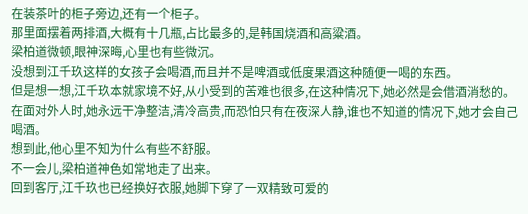在装茶叶的柜子旁边,还有一个柜子。
那里面摆着两排酒,大概有十几瓶,占比最多的,是韩国烧酒和高粱酒。
梁柏道微顿,眼神深晦,心里也有些微沉。
没想到江千玖这样的女孩子会喝酒,而且并不是啤酒或低度果酒这种随便一喝的东西。
但是想一想,江千玖本就家境不好,从小受到的苦难也很多,在这种情况下,她必然是会借酒消愁的。
在面对外人时,她永远干净整洁,清冷高贵,而恐怕只有在夜深人静,谁也不知道的情况下,她才会自己喝酒。
想到此,他心里不知为什么有些不舒服。
不一会儿,梁柏道神色如常地走了出来。
回到客厅,江千玖也已经换好衣服,她脚下穿了一双精致可爱的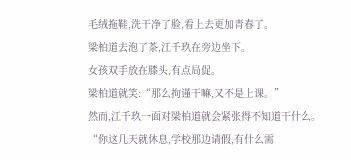毛绒拖鞋,洗干净了脸,看上去更加青春了。
梁柏道去泡了茶,江千玖在旁边坐下。
女孩双手放在膝头,有点局促。
梁柏道就笑:“那么拘谨干嘛,又不是上课。”
然而,江千玖一面对梁柏道就会紧张得不知道干什么。
“你这几天就休息,学校那边请假,有什么需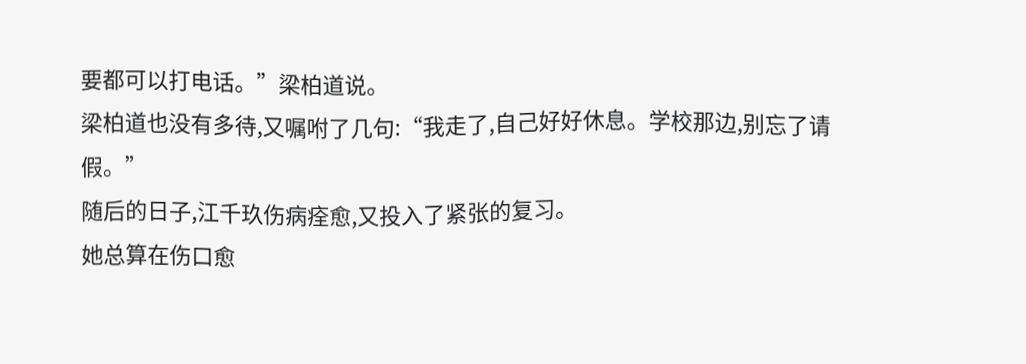要都可以打电话。”梁柏道说。
梁柏道也没有多待,又嘱咐了几句:“我走了,自己好好休息。学校那边,别忘了请假。”
随后的日子,江千玖伤病痊愈,又投入了紧张的复习。
她总算在伤口愈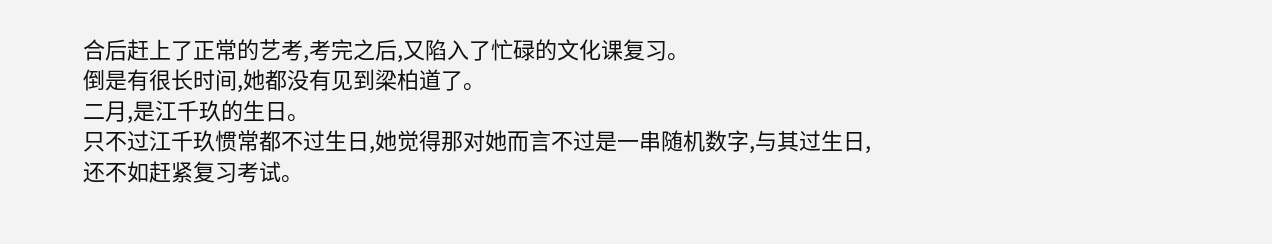合后赶上了正常的艺考,考完之后,又陷入了忙碌的文化课复习。
倒是有很长时间,她都没有见到梁柏道了。
二月,是江千玖的生日。
只不过江千玖惯常都不过生日,她觉得那对她而言不过是一串随机数字,与其过生日,还不如赶紧复习考试。